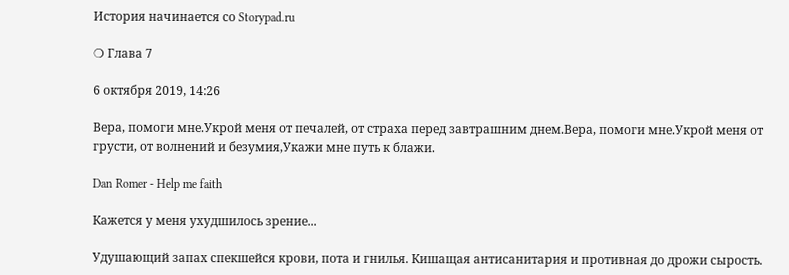История начинается со Storypad.ru

❍ Глава 7

6 октября 2019, 14:26

Вера, помоги мне.Укрой меня от печалей, от страха перед завтрашним днем.Вера, помоги мне.Укрой меня от грусти, от волнений и безумия,Укажи мне путь к блажи.

Dan Romer - Help me faith

Кажется у меня ухудшилось зрение...

Удушающий запах спекшейся крови, пота и гнилья. Кишащая антисанитария и противная до дрожи сырость.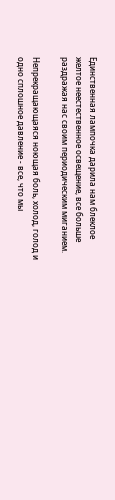Единственная лампочка дарила нам блеклое желтое неестественное освещение, все больше раздражая нас своим периодическим миганием.

Непрекращающаяся ноющая боль, холод, голод и одно сплошное давление - все, что мы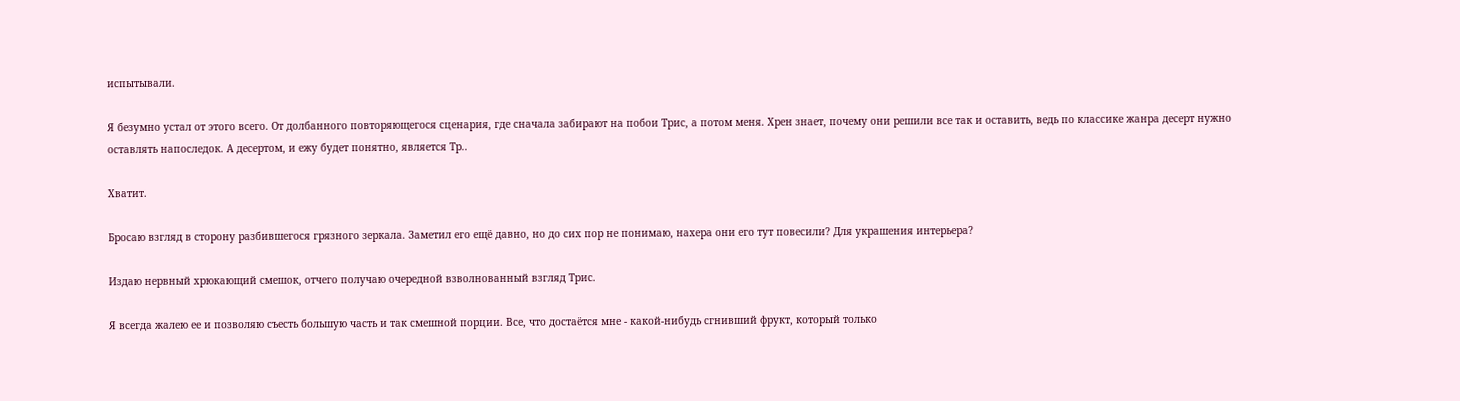испытывали.

Я безумно устал от этого всего. От долбанного повторяющегося сценария, где сначала забирают на побои Трис, а потом меня. Хрен знает, почему они решили все так и оставить, ведь по классике жанра десерт нужно оставлять напоследок. А десертом, и ежу будет понятно, является Тр..

Хватит.

Бросаю взгляд в сторону разбившегося грязного зеркала. Заметил его ещё давно, но до сих пор не понимаю, нахера они его тут повесили? Для украшения интерьера?

Издаю нервный хрюкающий смешок, отчего получаю очередной взволнованный взгляд Трис.

Я всегда жалею ее и позволяю съесть большую часть и так смешной порции. Все, что достаётся мне - какой-нибудь сгнивший фрукт, который только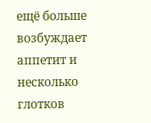ещё больше возбуждает аппетит и несколько глотков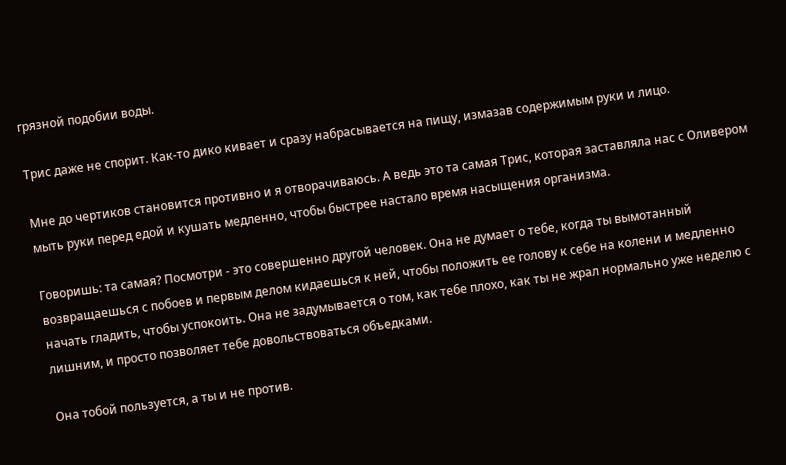грязной подобии воды.

Трис даже не спорит. Как-то дико кивает и сразу набрасывается на пищу, измазав содержимым руки и лицо.

Мне до чертиков становится противно и я отворачиваюсь. А ведь это та самая Трис, которая заставляла нас с Оливером мыть руки перед едой и кушать медленно, чтобы быстрее настало время насыщения организма.

Говоришь: та самая? Посмотри - это совершенно другой человек. Она не думает о тебе, когда ты вымотанный возвращаешься с побоев и первым делом кидаешься к ней, чтобы положить ее голову к себе на колени и медленно начать гладить, чтобы успокоить. Она не задумывается о том, как тебе плохо, как ты не жрал нормально уже неделю с лишним, и просто позволяет тебе довольствоваться объедками.

Она тобой пользуется, а ты и не против.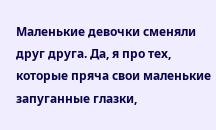Маленькие девочки сменяли друг друга. Да, я про тех, которые пряча свои маленькие запуганные глазки,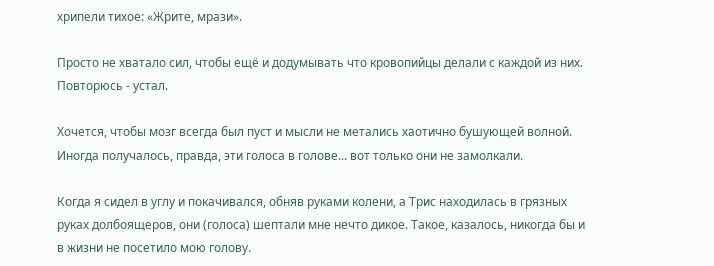хрипели тихое: «Жрите, мрази».

Просто не хватало сил, чтобы ещё и додумывать что кровопийцы делали с каждой из них. Повторюсь - устал.

Хочется, чтобы мозг всегда был пуст и мысли не метались хаотично бушующей волной. Иногда получалось, правда, эти голоса в голове... вот только они не замолкали.

Когда я сидел в углу и покачивался, обняв руками колени, а Трис находилась в грязных руках долбоящеров, они (голоса) шептали мне нечто дикое. Такое, казалось, никогда бы и в жизни не посетило мою голову.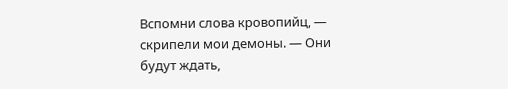Вспомни слова кровопийц, — скрипели мои демоны. — Они будут ждать,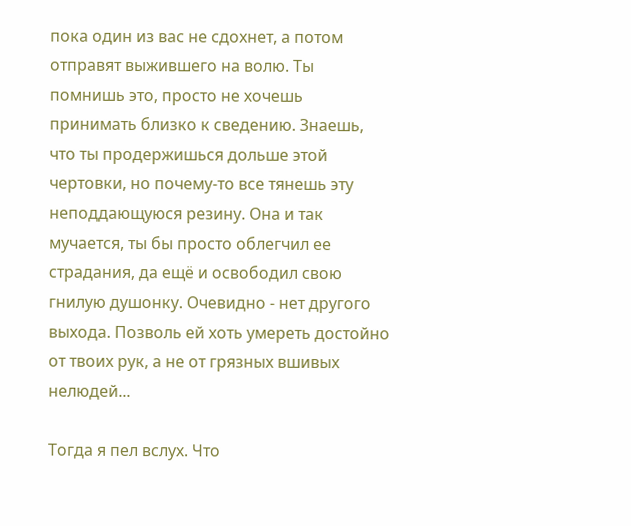пока один из вас не сдохнет, а потом отправят выжившего на волю. Ты помнишь это, просто не хочешь принимать близко к сведению. Знаешь, что ты продержишься дольше этой чертовки, но почему-то все тянешь эту неподдающуюся резину. Она и так мучается, ты бы просто облегчил ее страдания, да ещё и освободил свою гнилую душонку. Очевидно - нет другого выхода. Позволь ей хоть умереть достойно от твоих рук, а не от грязных вшивых нелюдей...

Тогда я пел вслух. Что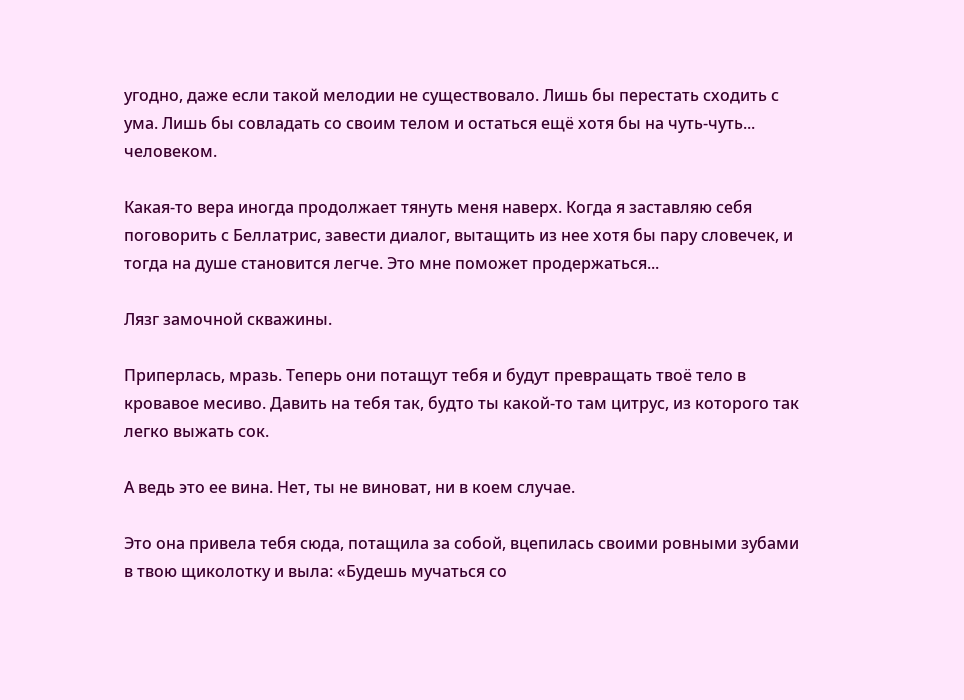угодно, даже если такой мелодии не существовало. Лишь бы перестать сходить с ума. Лишь бы совладать со своим телом и остаться ещё хотя бы на чуть-чуть... человеком.

Какая-то вера иногда продолжает тянуть меня наверх. Когда я заставляю себя поговорить с Беллатрис, завести диалог, вытащить из нее хотя бы пару словечек, и тогда на душе становится легче. Это мне поможет продержаться...

Лязг замочной скважины.

Приперлась, мразь. Теперь они потащут тебя и будут превращать твоё тело в кровавое месиво. Давить на тебя так, будто ты какой-то там цитрус, из которого так легко выжать сок.

А ведь это ее вина. Нет, ты не виноват, ни в коем случае.

Это она привела тебя сюда, потащила за собой, вцепилась своими ровными зубами в твою щиколотку и выла: «Будешь мучаться со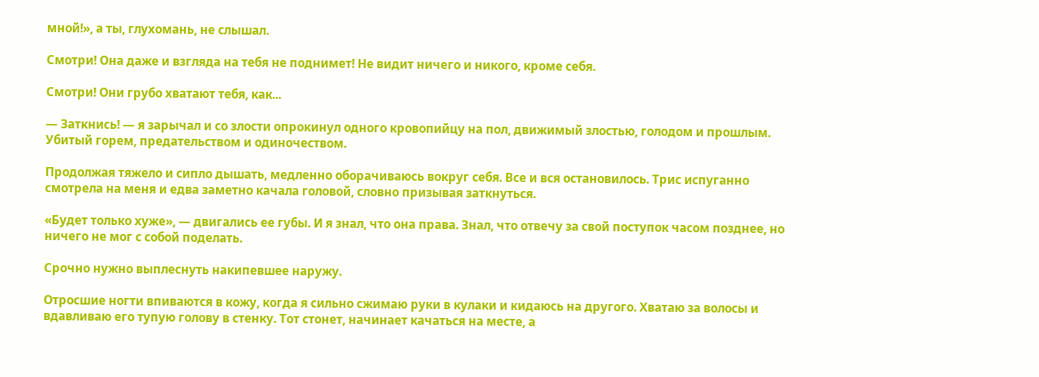мной!», а ты, глухомань, не слышал.

Смотри! Она даже и взгляда на тебя не поднимет! Не видит ничего и никого, кроме себя.

Смотри! Они грубо хватают тебя, как...

— Заткнись! — я зарычал и со злости опрокинул одного кровопийцу на пол, движимый злостью, голодом и прошлым. Убитый горем, предательством и одиночеством.

Продолжая тяжело и сипло дышать, медленно оборачиваюсь вокруг себя. Все и вся остановилось. Трис испуганно смотрела на меня и едва заметно качала головой, словно призывая заткнуться.

«Будет только хуже», — двигались ее губы. И я знал, что она права. Знал, что отвечу за свой поступок часом позднее, но ничего не мог с собой поделать.

Срочно нужно выплеснуть накипевшее наружу.

Отросшие ногти впиваются в кожу, когда я сильно сжимаю руки в кулаки и кидаюсь на другого. Хватаю за волосы и вдавливаю его тупую голову в стенку. Тот стонет, начинает качаться на месте, а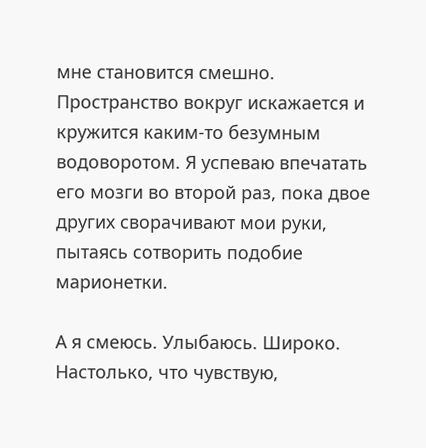мне становится смешно. Пространство вокруг искажается и кружится каким-то безумным водоворотом. Я успеваю впечатать его мозги во второй раз, пока двое других сворачивают мои руки, пытаясь сотворить подобие марионетки.

А я смеюсь. Улыбаюсь. Широко. Настолько, что чувствую,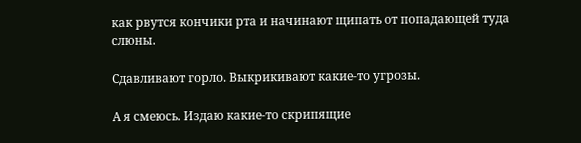как рвутся кончики рта и начинают щипать от попадающей туда слюны.

Сдавливают горло. Выкрикивают какие-то угрозы.

А я смеюсь. Издаю какие-то скрипящие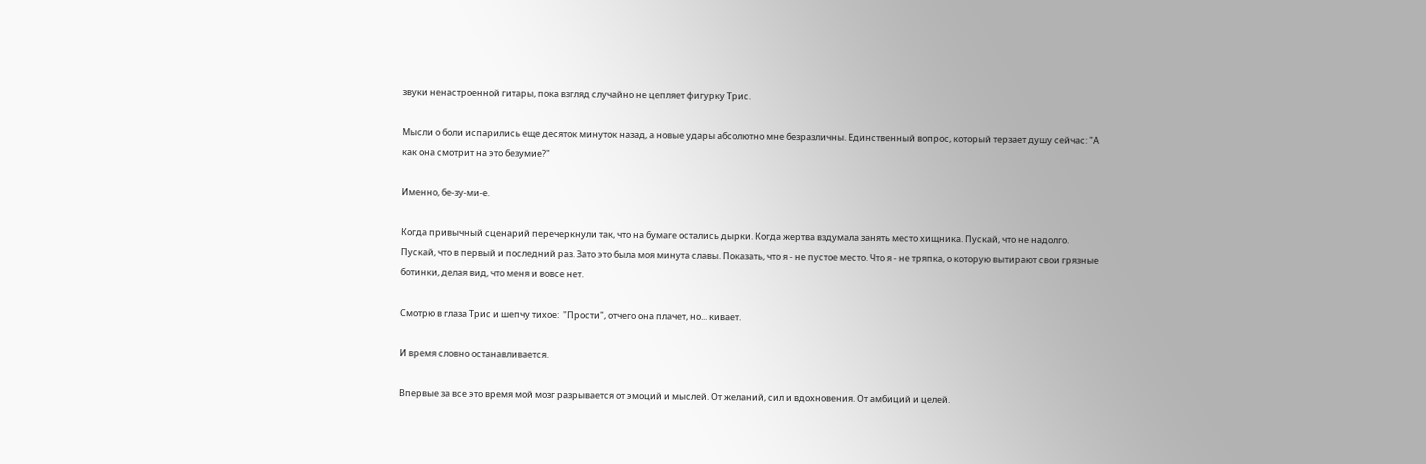звуки ненастроенной гитары, пока взгляд случайно не цепляет фигурку Трис.

Мысли о боли испарились еще десяток минуток назад, а новые удары абсолютно мне безразличны. Единственный вопрос, который терзает душу сейчас: "А как она смотрит на это безумие?"

Именно, бе-зу-ми-е.

Когда привычный сценарий перечеркнули так, что на бумаге остались дырки. Когда жертва вздумала занять место хищника. Пускай, что не надолго. Пускай, что в первый и последний раз. Зато это была моя минута славы. Показать, что я - не пустое место. Что я - не тряпка, о которую вытирают свои грязные ботинки, делая вид, что меня и вовсе нет.

Смотрю в глаза Трис и шепчу тихое:  "Прости", отчего она плачет, но... кивает.

И время словно останавливается.

Впервые за все это время мой мозг разрывается от эмоций и мыслей. От желаний, сил и вдохновения. От амбиций и целей.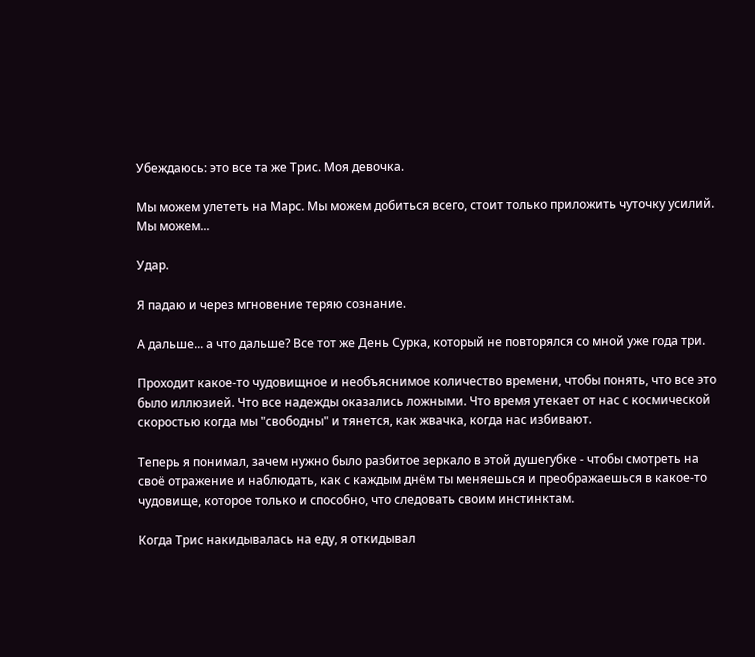Убеждаюсь: это все та же Трис. Моя девочка.

Мы можем улететь на Марс. Мы можем добиться всего, стоит только приложить чуточку усилий. Мы можем...

Удар.

Я падаю и через мгновение теряю сознание.

А дальше... а что дальше? Все тот же День Сурка, который не повторялся со мной уже года три.

Проходит какое-то чудовищное и необъяснимое количество времени, чтобы понять, что все это было иллюзией. Что все надежды оказались ложными. Что время утекает от нас с космической скоростью когда мы "свободны" и тянется, как жвачка, когда нас избивают.

Теперь я понимал, зачем нужно было разбитое зеркало в этой душегубке - чтобы смотреть на своё отражение и наблюдать, как с каждым днём ты меняешься и преображаешься в какое-то чудовище, которое только и способно, что следовать своим инстинктам.

Когда Трис накидывалась на еду, я откидывал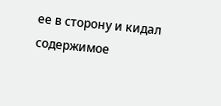ее в сторону и кидал содержимое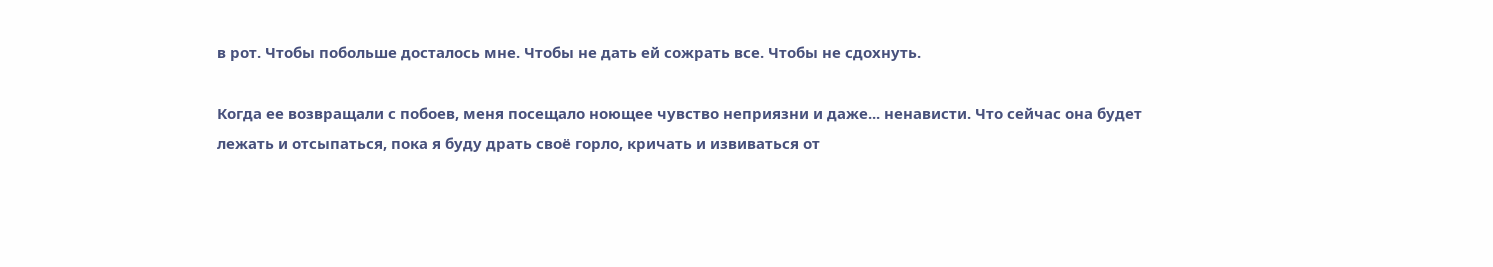в рот. Чтобы побольше досталось мне. Чтобы не дать ей сожрать все. Чтобы не сдохнуть.

Когда ее возвращали с побоев, меня посещало ноющее чувство неприязни и даже... ненависти. Что сейчас она будет лежать и отсыпаться, пока я буду драть своё горло, кричать и извиваться от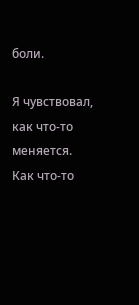боли.

Я чувствовал, как что-то меняется. Как что-то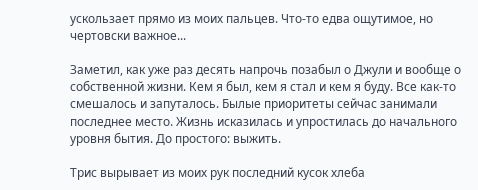ускользает прямо из моих пальцев. Что-то едва ощутимое, но чертовски важное...

Заметил, как уже раз десять напрочь позабыл о Джули и вообще о собственной жизни. Кем я был, кем я стал и кем я буду. Все как-то смешалось и запуталось. Былые приоритеты сейчас занимали последнее место. Жизнь исказилась и упростилась до начального уровня бытия. До простого: выжить.

Трис вырывает из моих рук последний кусок хлеба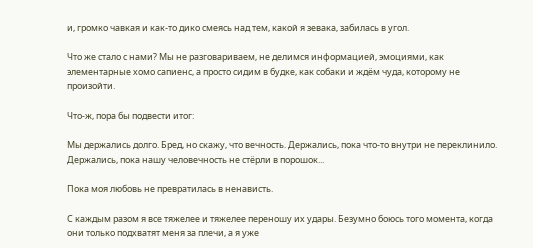и, громко чавкая и как-то дико смеясь над тем, какой я зевака, забилась в угол.

Что же стало с нами? Мы не разговариваем, не делимся информацией, эмоциями, как элементарные хомо сапиенс, а просто сидим в будке, как собаки и ждём чуда, которому не произойти.

Что-ж, пора бы подвести итог:

Мы держались долго. Бред, но скажу, что вечность. Держались, пока что-то внутри не переклинило. Держались, пока нашу человечность не стёрли в порошок...

Пока моя любовь не превратилась в ненависть.

С каждым разом я все тяжелее и тяжелее переношу их удары. Безумно боюсь того момента, когда они только подхватят меня за плечи, а я уже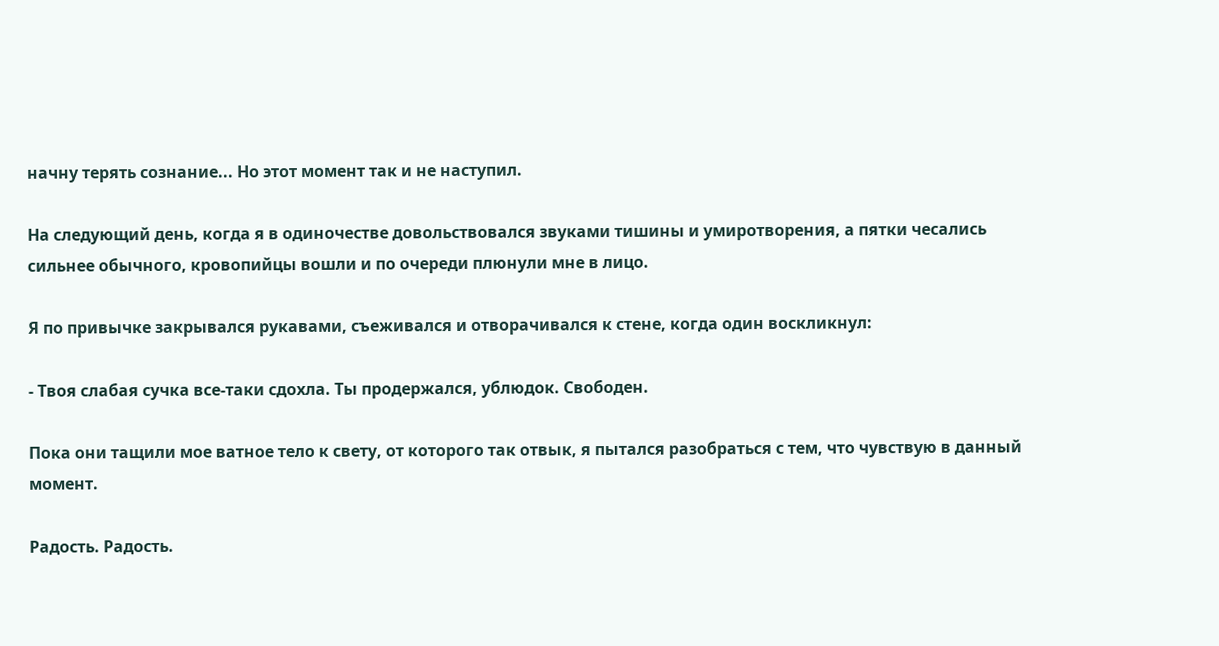начну терять сознание... Но этот момент так и не наступил.

На следующий день, когда я в одиночестве довольствовался звуками тишины и умиротворения, а пятки чесались сильнее обычного, кровопийцы вошли и по очереди плюнули мне в лицо.

Я по привычке закрывался рукавами, съеживался и отворачивался к стене, когда один воскликнул:

- Твоя слабая сучка все-таки сдохла. Ты продержался, ублюдок. Свободен.

Пока они тащили мое ватное тело к свету, от которого так отвык, я пытался разобраться с тем, что чувствую в данный момент.

Радость. Радость.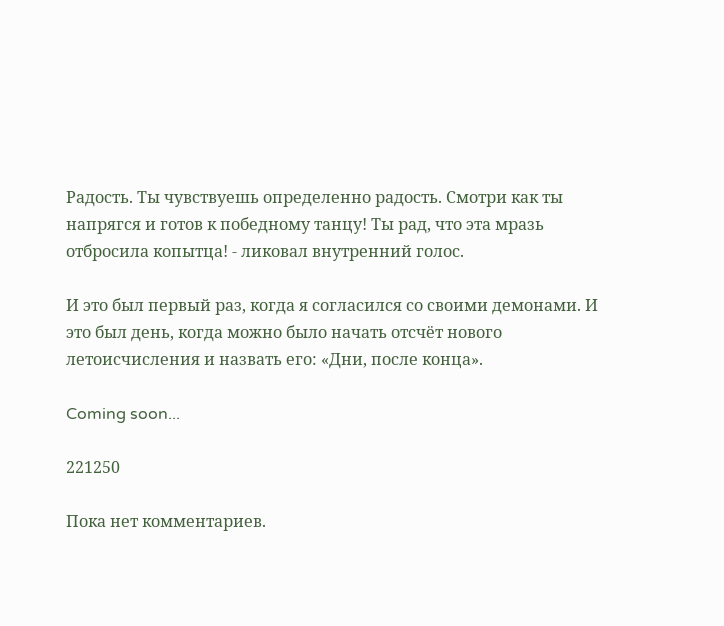Радость. Ты чувствуешь определенно радость. Смотри как ты напрягся и готов к победному танцу! Ты рад, что эта мразь отбросила копытца! - ликовал внутренний голос.

И это был первый раз, когда я согласился со своими демонами. И это был день, когда можно было начать отсчёт нового летоисчисления и назвать его: «Дни, после конца».

Coming soon...

221250

Пока нет комментариев.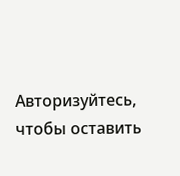Авторизуйтесь, чтобы оставить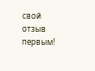свой отзыв первым!